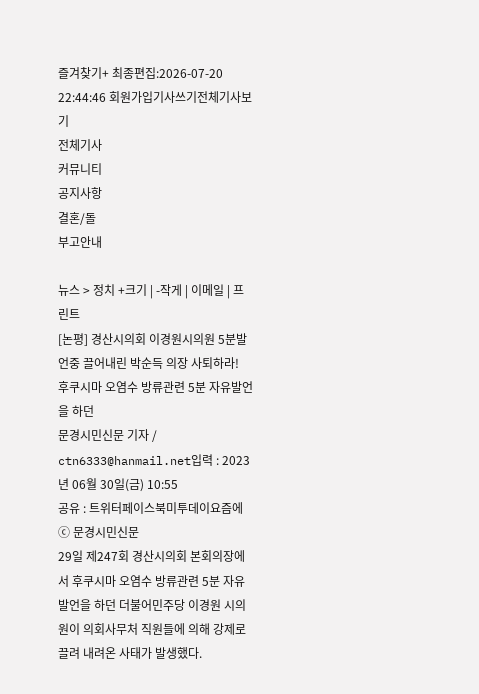즐겨찾기+ 최종편집:2026-07-20 22:44:46 회원가입기사쓰기전체기사보기
전체기사
커뮤니티
공지사항
결혼/돌
부고안내

뉴스 > 정치 +크기 | -작게 | 이메일 | 프린트
[논평] 경산시의회 이경원시의원 5분발언중 끌어내린 박순득 의장 사퇴하라!
후쿠시마 오염수 방류관련 5분 자유발언을 하던
문경시민신문 기자 / ctn6333@hanmail.net입력 : 2023년 06월 30일(금) 10:55
공유 : 트위터페이스북미투데이요즘에
ⓒ 문경시민신문
29일 제247회 경산시의회 본회의장에서 후쿠시마 오염수 방류관련 5분 자유발언을 하던 더불어민주당 이경원 시의원이 의회사무처 직원들에 의해 강제로 끌려 내려온 사태가 발생했다.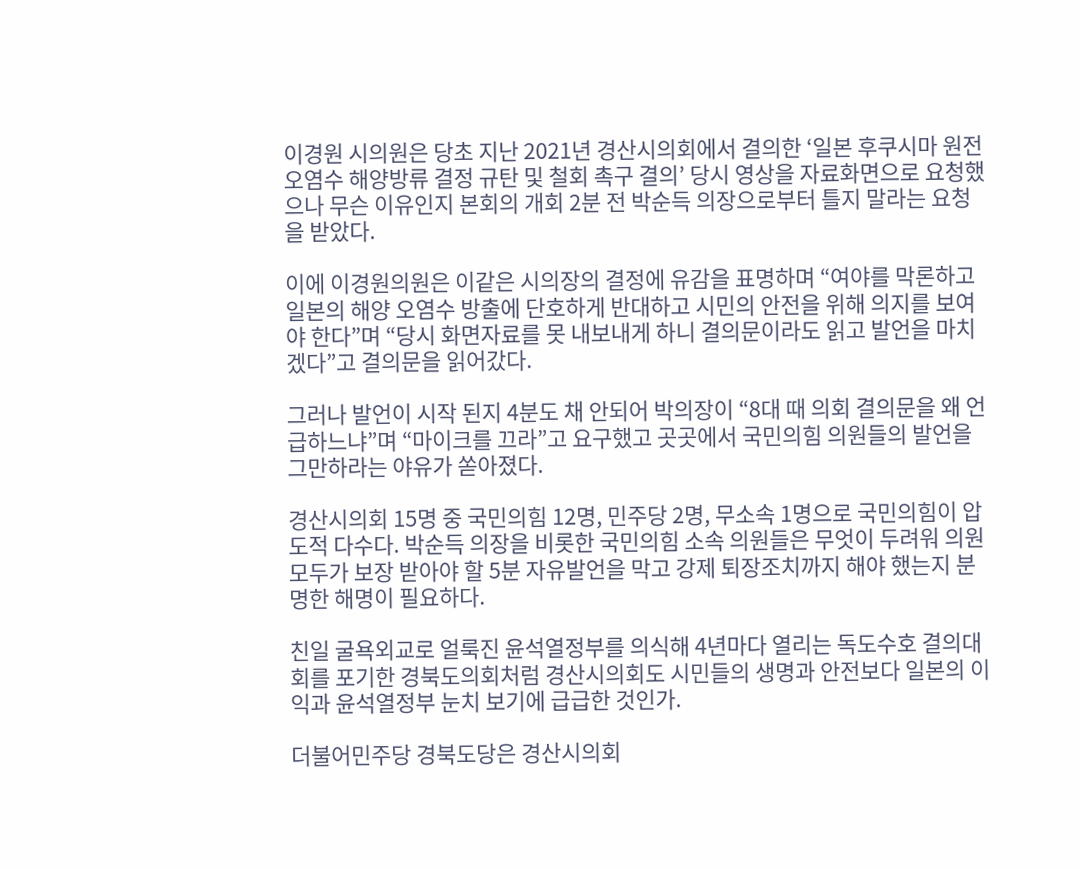이경원 시의원은 당초 지난 2021년 경산시의회에서 결의한 ‘일본 후쿠시마 원전 오염수 해양방류 결정 규탄 및 철회 촉구 결의’ 당시 영상을 자료화면으로 요청했으나 무슨 이유인지 본회의 개회 2분 전 박순득 의장으로부터 틀지 말라는 요청을 받았다.

이에 이경원의원은 이같은 시의장의 결정에 유감을 표명하며 “여야를 막론하고 일본의 해양 오염수 방출에 단호하게 반대하고 시민의 안전을 위해 의지를 보여야 한다”며 “당시 화면자료를 못 내보내게 하니 결의문이라도 읽고 발언을 마치겠다”고 결의문을 읽어갔다.

그러나 발언이 시작 된지 4분도 채 안되어 박의장이 “8대 때 의회 결의문을 왜 언급하느냐”며 “마이크를 끄라”고 요구했고 곳곳에서 국민의힘 의원들의 발언을 그만하라는 야유가 쏟아졌다.

경산시의회 15명 중 국민의힘 12명, 민주당 2명, 무소속 1명으로 국민의힘이 압도적 다수다. 박순득 의장을 비롯한 국민의힘 소속 의원들은 무엇이 두려워 의원 모두가 보장 받아야 할 5분 자유발언을 막고 강제 퇴장조치까지 해야 했는지 분명한 해명이 필요하다.

친일 굴욕외교로 얼룩진 윤석열정부를 의식해 4년마다 열리는 독도수호 결의대회를 포기한 경북도의회처럼 경산시의회도 시민들의 생명과 안전보다 일본의 이익과 윤석열정부 눈치 보기에 급급한 것인가.

더불어민주당 경북도당은 경산시의회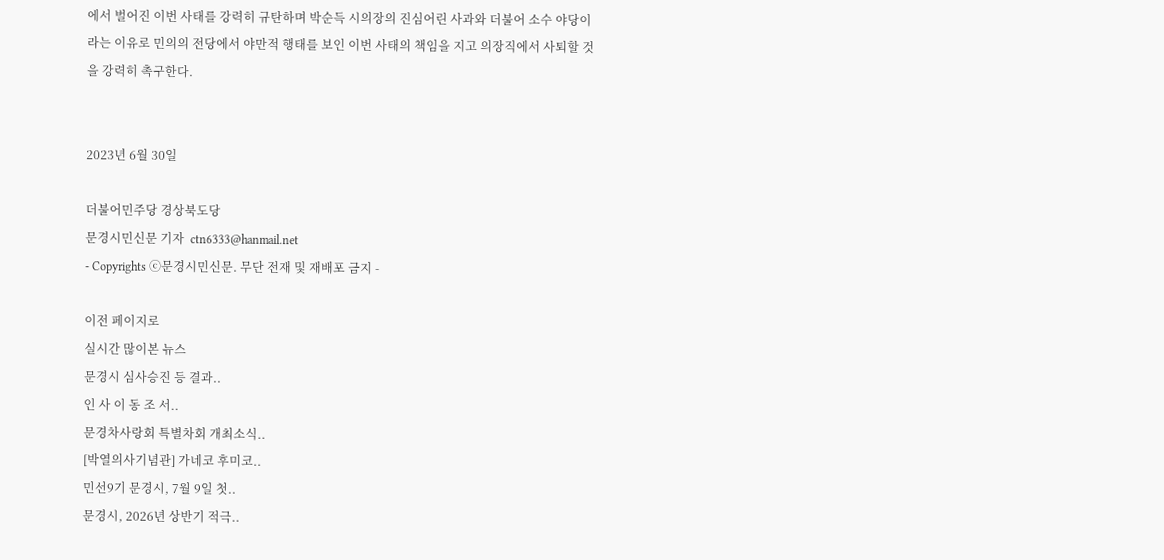에서 벌어진 이번 사태를 강력히 규탄하며 박순득 시의장의 진심어린 사과와 더불어 소수 야당이라는 이유로 민의의 전당에서 야만적 행태를 보인 이번 사태의 책임을 지고 의장직에서 사퇴할 것을 강력히 촉구한다.


2023년 6월 30일

더불어민주당 경상북도당
문경시민신문 기자  ctn6333@hanmail.net
- Copyrights ⓒ문경시민신문. 무단 전재 및 재배포 금지 -

이전 페이지로
실시간 많이본 뉴스
문경시 심사승진 등 결과..
인 사 이 동 조 서..
문경차사랑회 특별차회 개최소식..
[박열의사기념관] 가네코 후미코..
민선9기 문경시, 7월 9일 첫..
문경시, 2026년 상반기 적극..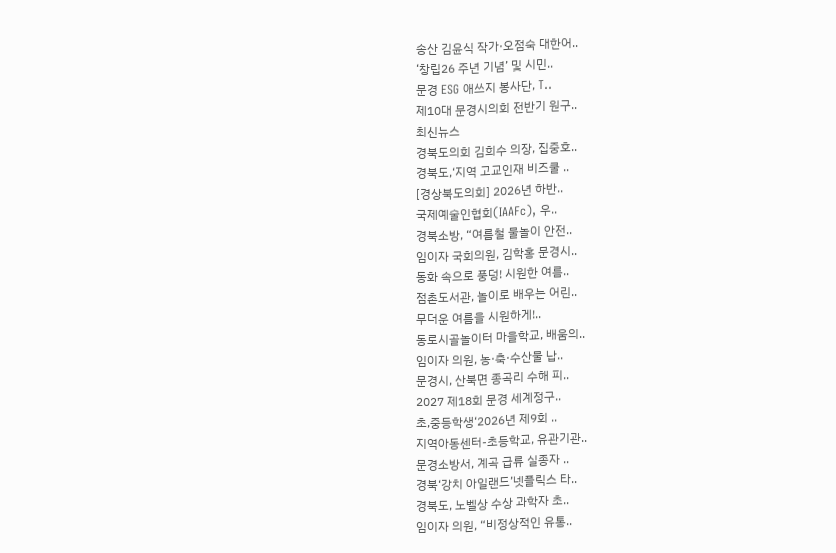송산 김윤식 작가·오점숙 대한어..
‘창립26 주년 기념’ 및 시민..
문경 ESG 애쓰지 봉사단, T..
제10대 문경시의회 전반기 원구..
최신뉴스
경북도의회 김희수 의장, 집중호..
경북도,‘지역 고교인재 비즈쿨 ..
[경상북도의회] 2026년 하반..
국제예술인협회(IAAFc), 우..
경북소방, “여름철 물놀이 안전..
임이자 국회의원, 김학홍 문경시..
동화 속으로 풍덩! 시원한 여름..
점촌도서관, 놀이로 배우는 어린..
무더운 여름을 시원하게!..
동로시골놀이터 마을학교, 배움의..
임이자 의원, 농·축·수산물 납..
문경시, 산북면 종곡리 수해 피..
2027 제18회 문경 세계정구..
초,중등학생‘2026년 제9회 ..
지역아동센터-초등학교, 유관기관..
문경소방서, 계곡 급류 실종자 ..
경북‘강치 아일랜드’넷플릭스 타..
경북도, 노벨상 수상 과학자 초..
임이자 의원, “비정상적인 유통..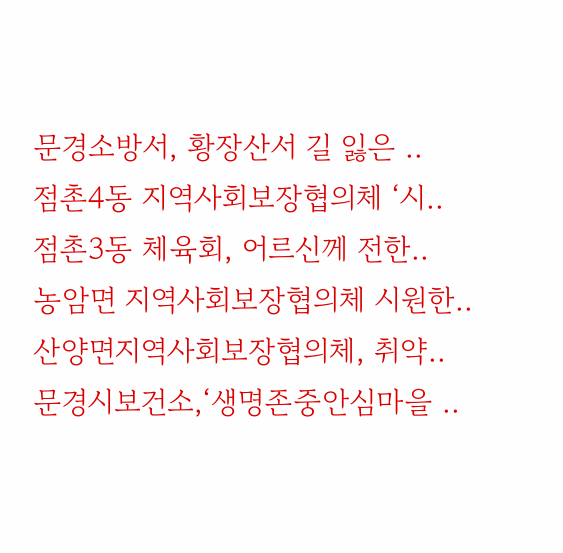문경소방서, 황장산서 길 잃은 ..
점촌4동 지역사회보장협의체 ‘시..
점촌3동 체육회, 어르신께 전한..
농암면 지역사회보장협의체 시원한..
산양면지역사회보장협의체, 취약..
문경시보건소,‘생명존중안심마을 ..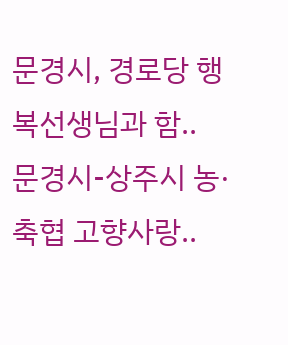문경시, 경로당 행복선생님과 함..
문경시-상주시 농·축협 고향사랑..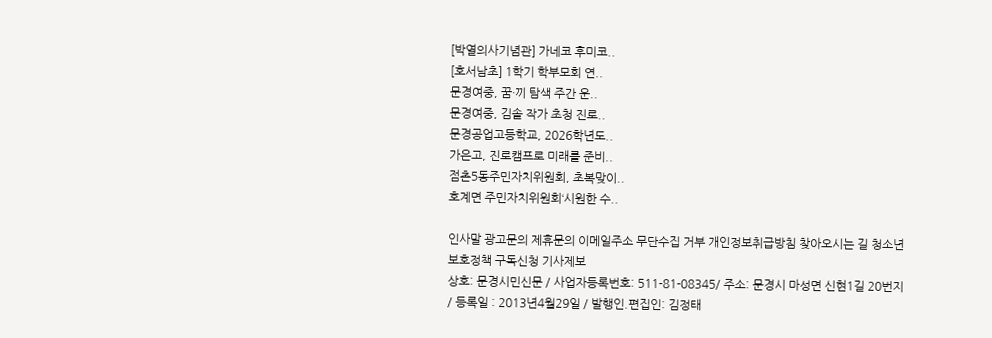[박열의사기념관] 가네코 후미코..
[호서남초] 1학기 학부모회 연..
문경여중, 꿈·끼 탐색 주간 운..
문경여중, 김솔 작가 초청 진로..
문경공업고등학교, 2026학년도..
가은고, 진로캠프로 미래를 준비..
점촌5동주민자치위원회, 초복맞이..
호계면 주민자치위원회‘시원한 수..

인사말 광고문의 제휴문의 이메일주소 무단수집 거부 개인정보취급방침 찾아오시는 길 청소년보호정책 구독신청 기사제보
상호: 문경시민신문 / 사업자등록번호: 511-81-08345/ 주소: 문경시 마성면 신현1길 20번지 / 등록일 : 2013년4월29일 / 발행인.편집인: 김정태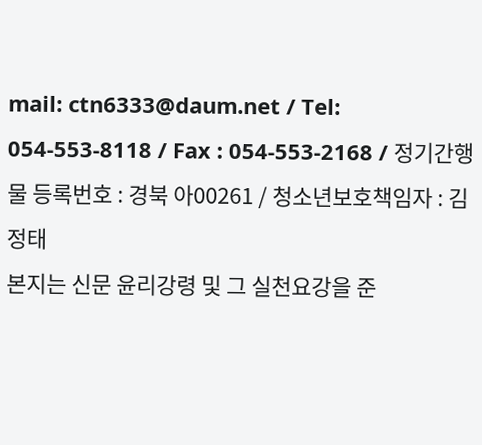mail: ctn6333@daum.net / Tel: 054-553-8118 / Fax : 054-553-2168 / 정기간행물 등록번호 : 경북 아00261 / 청소년보호책임자 : 김정태
본지는 신문 윤리강령 및 그 실천요강을 준